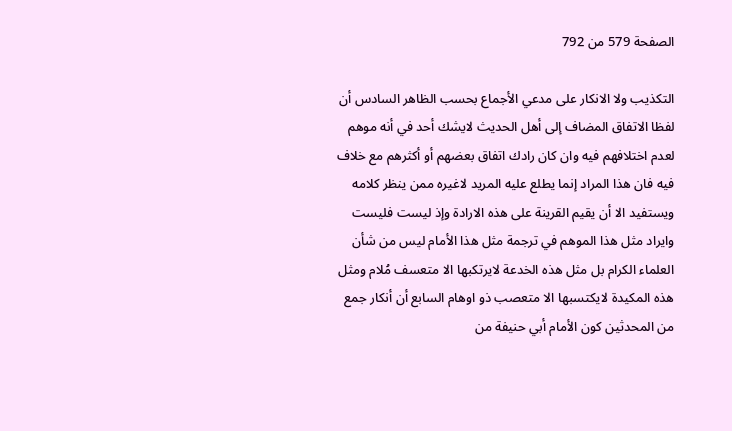الصفحة 579 من 792

التكذيب ولا الانكار على مدعي الأجماع بحسب الظاهر السادس أن لفظا الاتفاق المضاف إلى أهل الحديث لايشك أحد في أنه موهم لعدم اختلافهم فيه وان كان رادك اتفاق بعضهم أو أكثرهم مع خلاف فيه فان هذا المراد إنما يطلع عليه المريد لاغيره ممن ينظر كلامه ويستفيد الا أن يقيم القرينة على هذه الارادة وإذ ليست فليست وايراد مثل هذا الموهم في ترجمة مثل هذا الأمام ليس من شأن العلماء الكرام بل مثل هذه الخدعة لايرتكبها الا متعسف مُلام ومثل هذه المكيدة لايكتسبها الا متعصب ذو اوهام السابع أن أنكار جمع من المحدثين كون الأمام أبي حنيفة من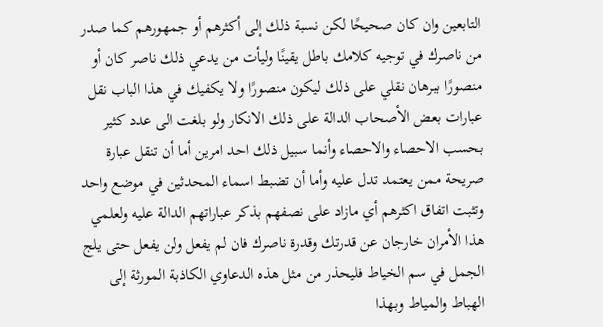التابعين وان كان صحيحًا لكن نسبة ذلك إلى أكثرهم أو جمهورهم كما صدر من ناصرك في توجيه كلامك باطل يقينًا وليأت من يدعي ذلك ناصر كان أو منصورًا ببرهان نقلي على ذلك ليكون منصورًا ولا يكفيك في هذا الباب نقل عبارات بعض الأصحاب الدالة على ذلك الانكار ولو بلغت الى عدد كثير بحسب الاحصاء والاحصاء وأنما سبيل ذلك احد امرين أما أن تنقل عبارة صريحة ممن يعتمد تدل عليه وأما أن تضبط اسماء المحدثين في موضع واحد وتثبت اتفاق اكثرهم أي مازاد على نصفهم بذكر عباراتهم الدالة عليه ولعلمي هذا الأمران خارجان عن قدرتك وقدرة ناصرك فان لم يفعل ولن يفعل حتى يلج الجمل في سم الخياط فليحذر من مثل هذه الدعاوي الكاذبة المورثة إلى الهباط والمياط وبهذا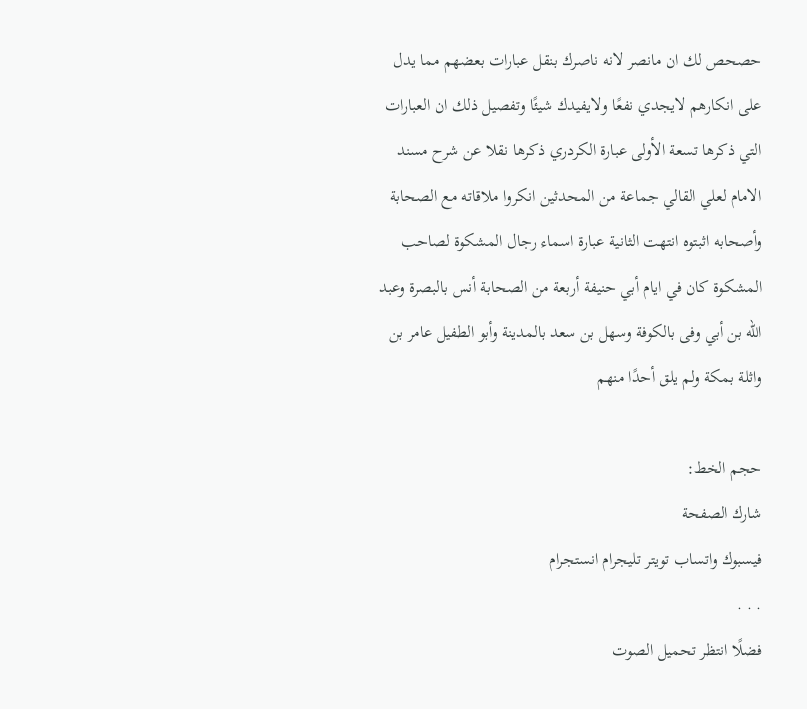حصحص لك ان مانصر لانه ناصرك بنقل عبارات بعضهم مما يدل على انكارهم لايجدي نفعًا ولايفيدك شيئًا وتفصيل ذلك ان العبارات التي ذكرها تسعة الأولى عبارة الكردري ذكرها نقلا عن شرح مسند الامام لعلي القالي جماعة من المحدثين انكروا ملاقاته مع الصحابة وأصحابه اثبتوه انتهت الثانية عبارة اسماء رجال المشكوة لصاحب المشكوة كان في ايام أبي حنيفة أربعة من الصحابة أنس بالبصرة وعبد اللّه بن أبي وفى بالكوفة وسهل بن سعد بالمدينة وأبو الطفيل عامر بن واثلة بمكة ولم يلق أحدًا منهم

حجم الخط:
شارك الصفحة
فيسبوك واتساب تويتر تليجرام انستجرام
. . .
فضلًا انتظر تحميل الصوت